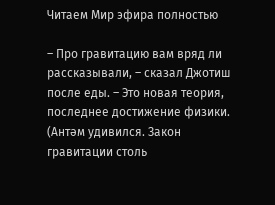Читаем Мир эфира полностью

– Про гравитацию вам вряд ли рассказывали, – сказал Джотиш после еды. – Это новая теория, последнее достижение физики. (Антəм удивился. Закон гравитации столь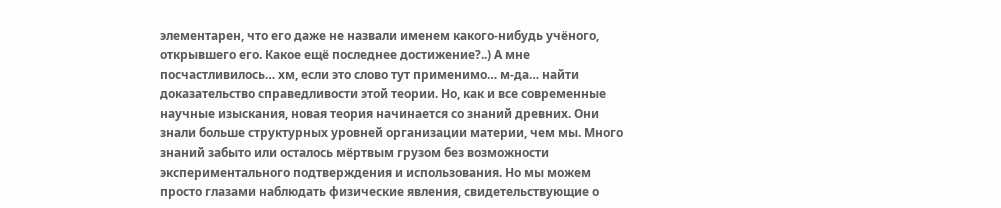элементарен, что его даже не назвали именем какого-нибудь учёного, открывшего его. Какое ещё последнее достижение?..) А мне посчастливилось… хм, если это слово тут применимо… м-да… найти доказательство справедливости этой теории. Но, как и все современные научные изыскания, новая теория начинается со знаний древних. Они знали больше структурных уровней организации материи, чем мы. Много знаний забыто или осталось мёртвым грузом без возможности экспериментального подтверждения и использования. Но мы можем просто глазами наблюдать физические явления, свидетельствующие о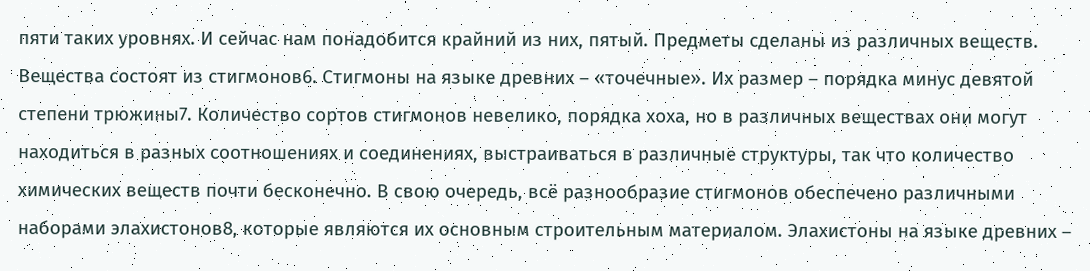пяти таких уровнях. И сейчас нам понадобится крайний из них, пятый. Предметы сделаны из различных веществ. Вещества состоят из стигмонов6. Стигмоны на языке древних – «точечные». Их размер – порядка минус девятой степени трюжины7. Количество сортов стигмонов невелико, порядка хоха, но в различных веществах они могут находиться в разных соотношениях и соединениях, выстраиваться в различные структуры, так что количество химических веществ почти бесконечно. В свою очередь, всё разнообразие стигмонов обеспечено различными наборами элахистонов8, которые являются их основным строительным материалом. Элахистоны на языке древних –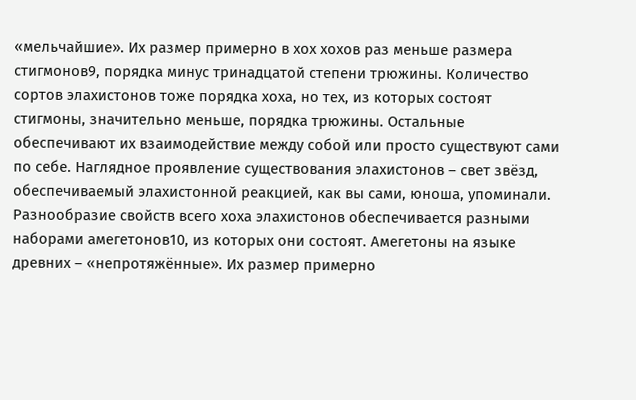«мельчайшие». Их размер примерно в хох хохов раз меньше размера стигмонов9, порядка минус тринадцатой степени трюжины. Количество сортов элахистонов тоже порядка хоха, но тех, из которых состоят стигмоны, значительно меньше, порядка трюжины. Остальные обеспечивают их взаимодействие между собой или просто существуют сами по себе. Наглядное проявление существования элахистонов – свет звёзд, обеспечиваемый элахистонной реакцией, как вы сами, юноша, упоминали. Разнообразие свойств всего хоха элахистонов обеспечивается разными наборами амегетонов10, из которых они состоят. Амегетоны на языке древних – «непротяжённые». Их размер примерно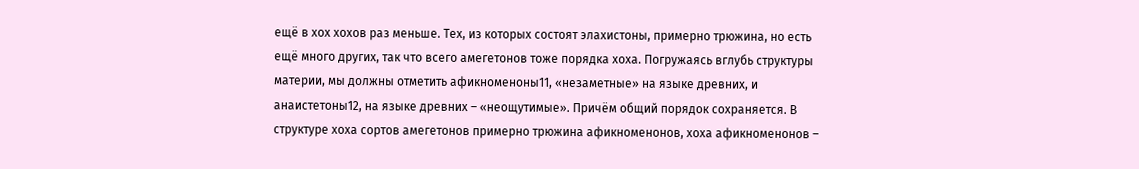ещё в хох хохов раз меньше. Тех, из которых состоят элахистоны, примерно трюжина, но есть ещё много других, так что всего амегетонов тоже порядка хоха. Погружаясь вглубь структуры материи, мы должны отметить афикноменоны11, «незаметные» на языке древних, и анаистетоны12, на языке древних – «неощутимые». Причём общий порядок сохраняется. В структуре хоха сортов амегетонов примерно трюжина афикноменонов, хоха афикноменонов –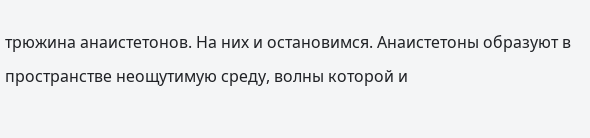трюжина анаистетонов. На них и остановимся. Анаистетоны образуют в пространстве неощутимую среду, волны которой и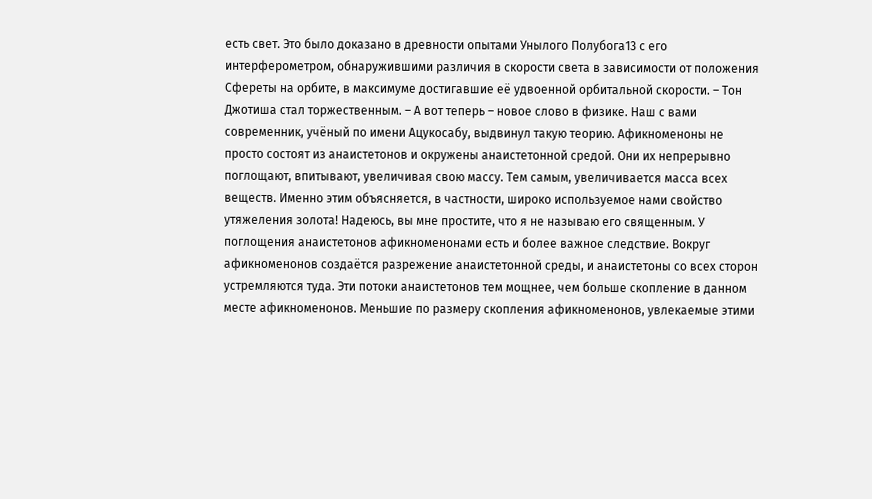есть свет. Это было доказано в древности опытами Унылого Полубога13 с его интерферометром, обнаружившими различия в скорости света в зависимости от положения Сфереты на орбите, в максимуме достигавшие её удвоенной орбитальной скорости. – Тон Джотиша стал торжественным. – А вот теперь – новое слово в физике. Наш с вами современник, учёный по имени Ацукосабу, выдвинул такую теорию. Афикноменоны не просто состоят из анаистетонов и окружены анаистетонной средой. Они их непрерывно поглощают, впитывают, увеличивая свою массу. Тем самым, увеличивается масса всех веществ. Именно этим объясняется, в частности, широко используемое нами свойство утяжеления золота! Надеюсь, вы мне простите, что я не называю его священным. У поглощения анаистетонов афикноменонами есть и более важное следствие. Вокруг афикноменонов создаётся разрежение анаистетонной среды, и анаистетоны со всех сторон устремляются туда. Эти потоки анаистетонов тем мощнее, чем больше скопление в данном месте афикноменонов. Меньшие по размеру скопления афикноменонов, увлекаемые этими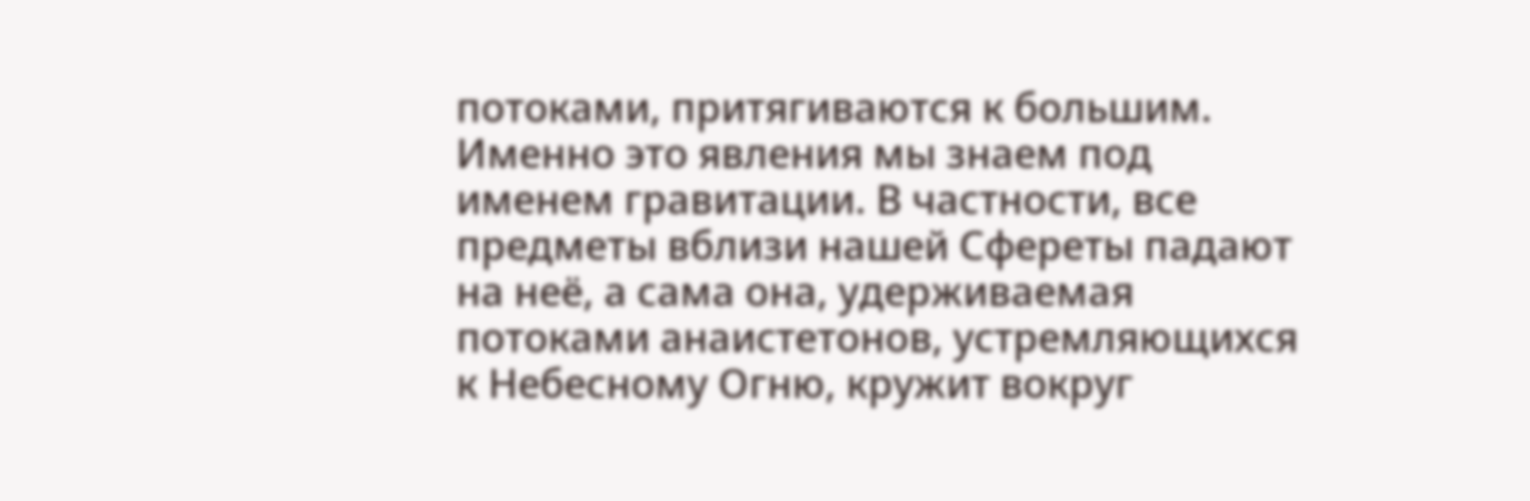потоками, притягиваются к большим. Именно это явления мы знаем под именем гравитации. В частности, все предметы вблизи нашей Сфереты падают на неё, а сама она, удерживаемая потоками анаистетонов, устремляющихся к Небесному Огню, кружит вокруг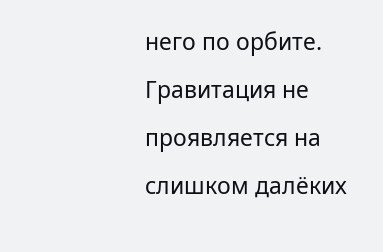него по орбите. Гравитация не проявляется на слишком далёких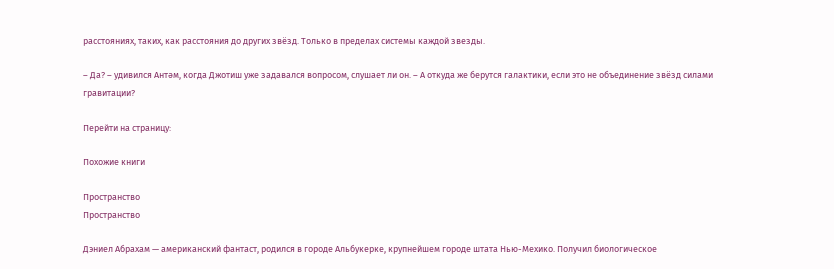расстояниях, таких, как расстояния до других звёзд. Только в пределах системы каждой звезды.

– Да? – удивился Антəм, когда Джотиш уже задавался вопросом, слушает ли он. – А откуда же берутся галактики, если это не объединение звёзд силами гравитации?

Перейти на страницу:

Похожие книги

Пространство
Пространство

Дэниел Абрахам — американский фантаст, родился в городе Альбукерке, крупнейшем городе штата Нью-Мехико. Получил биологическое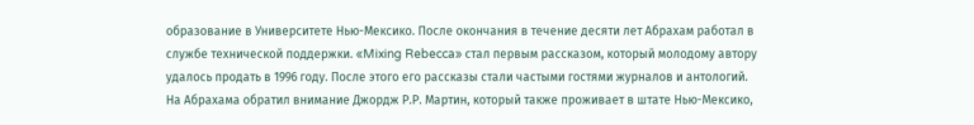образование в Университете Нью-Мексико. После окончания в течение десяти лет Абрахам работал в службе технической поддержки. «Mixing Rebecca» стал первым рассказом, который молодому автору удалось продать в 1996 году. После этого его рассказы стали частыми гостями журналов и антологий. На Абрахама обратил внимание Джордж Р.Р. Мартин, который также проживает в штате Нью-Мексико,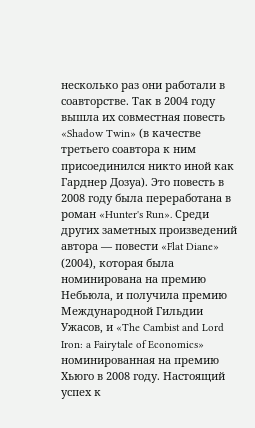несколько раз они работали в соавторстве. Так в 2004 году вышла их совместная повесть «Shadow Twin» (в качестве третьего соавтора к ним присоединился никто иной как Гарднер Дозуа). Это повесть в 2008 году была переработана в роман «Hunter's Run». Среди других заметных произведений автора — повести «Flat Diane» (2004), которая была номинирована на премию Небьюла, и получила премию Международной Гильдии Ужасов, и «The Cambist and Lord Iron: a Fairytale of Economics» номинированная на премию Хьюго в 2008 году. Настоящий успех к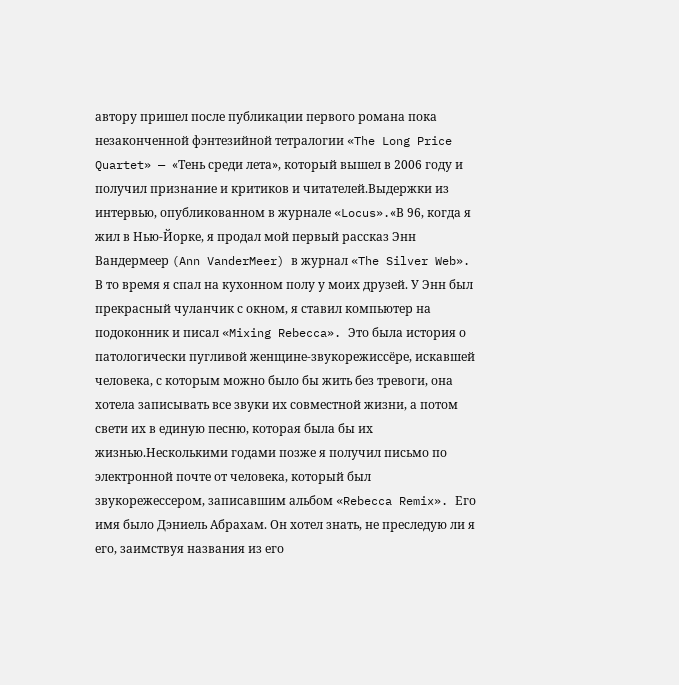автору пришел после публикации первого романа пока незаконченной фэнтезийной тетралогии «The Long Price Quartet» — «Тень среди лета», который вышел в 2006 году и получил признание и критиков и читателей.Выдержки из интервью, опубликованном в журнале «Locus».«В 96, когда я жил в Нью-Йорке, я продал мой первый рассказ Энн Вандермеер (Ann VanderMeer) в журнал «The Silver Web». В то время я спал на кухонном полу у моих друзей. У Энн был прекрасный чуланчик с окном, я ставил компьютер на подоконник и писал «Mixing Rebecca». Это была история о патологически пугливой женщине-звукорежиссёре, искавшей человека, с которым можно было бы жить без тревоги, она хотела записывать все звуки их совместной жизни, а потом свети их в единую песню, которая была бы их жизнью.Несколькими годами позже я получил письмо по электронной почте от человека, который был звукорежессером, записавшим альбом «Rebecca Remix». Его имя было Дэниель Абрахам. Он хотел знать, не преследую ли я его, заимствуя названия из его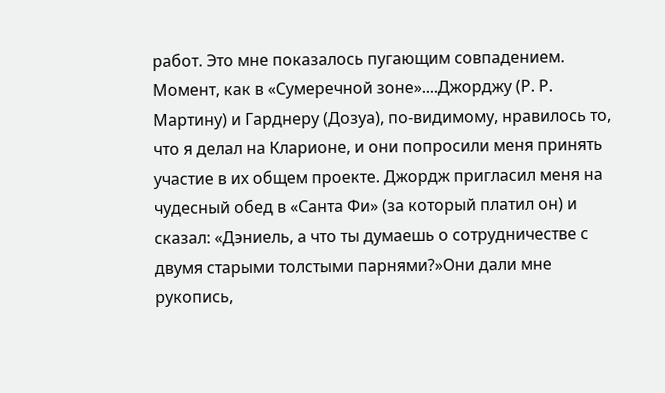работ. Это мне показалось пугающим совпадением. Момент, как в «Сумеречной зоне»....Джорджу (Р. Р. Мартину) и Гарднеру (Дозуа), по-видимому, нравилось то, что я делал на Кларионе, и они попросили меня принять участие в их общем проекте. Джордж пригласил меня на чудесный обед в «Санта Фи» (за который платил он) и сказал: «Дэниель, а что ты думаешь о сотрудничестве с двумя старыми толстыми парнями?»Они дали мне рукопись,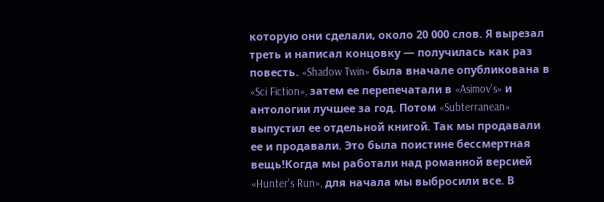которую они сделали, около 20 000 слов. Я вырезал треть и написал концовку — получилась как раз повесть. «Shadow Twin» была вначале опубликована в «Sci Fiction», затем ее перепечатали в «Asimov's» и антологии лучшее за год. Потом «Subterranean» выпустил ее отдельной книгой. Так мы продавали ее и продавали. Это была поистине бессмертная вещь!Когда мы работали над романной версией «Hunter's Run», для начала мы выбросили все. В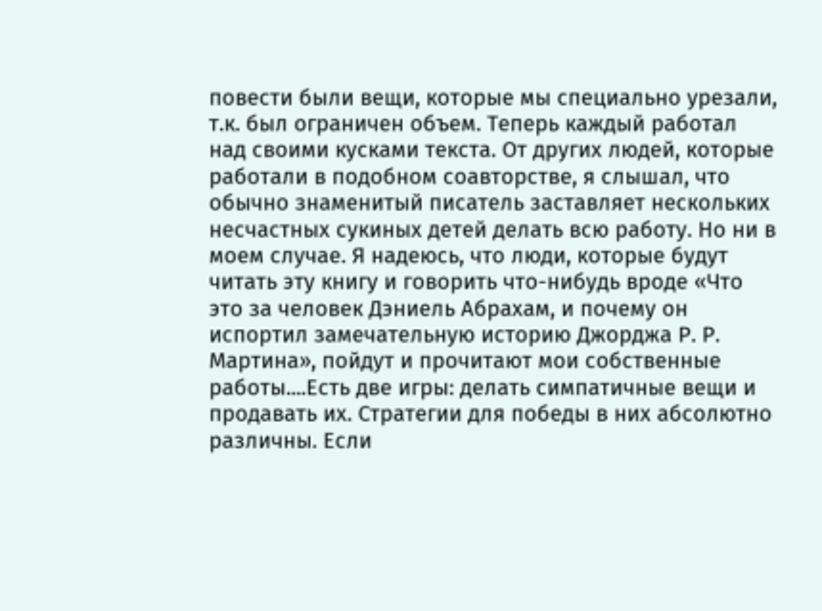повести были вещи, которые мы специально урезали, т.к. был ограничен объем. Теперь каждый работал над своими кусками текста. От других людей, которые работали в подобном соавторстве, я слышал, что обычно знаменитый писатель заставляет нескольких несчастных сукиных детей делать всю работу. Но ни в моем случае. Я надеюсь, что люди, которые будут читать эту книгу и говорить что-нибудь вроде «Что это за человек Дэниель Абрахам, и почему он испортил замечательную историю Джорджа Р. Р. Мартина», пойдут и прочитают мои собственные работы....Есть две игры: делать симпатичные вещи и продавать их. Стратегии для победы в них абсолютно различны. Если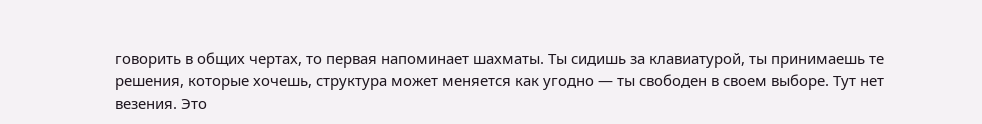говорить в общих чертах, то первая напоминает шахматы. Ты сидишь за клавиатурой, ты принимаешь те решения, которые хочешь, структура может меняется как угодно — ты свободен в своем выборе. Тут нет везения. Это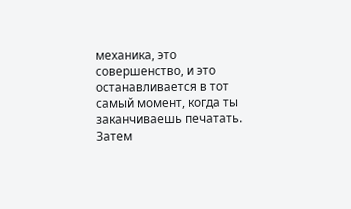механика, это совершенство, и это останавливается в тот самый момент, когда ты заканчиваешь печатать. Затем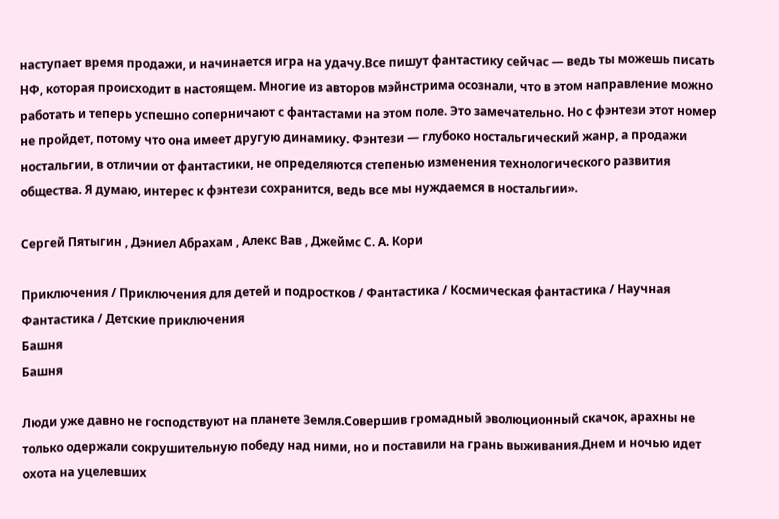наступает время продажи, и начинается игра на удачу.Все пишут фантастику сейчас — ведь ты можешь писать НФ, которая происходит в настоящем. Многие из авторов мэйнстрима осознали, что в этом направление можно работать и теперь успешно соперничают с фантастами на этом поле. Это замечательно. Но с фэнтези этот номер не пройдет, потому что она имеет другую динамику. Фэнтези — глубоко ностальгический жанр, а продажи ностальгии, в отличии от фантастики, не определяются степенью изменения технологического развития общества. Я думаю, интерес к фэнтези сохранится, ведь все мы нуждаемся в ностальгии».

Сергей Пятыгин , Дэниел Абрахам , Алекс Вав , Джеймс С. А. Кори

Приключения / Приключения для детей и подростков / Фантастика / Космическая фантастика / Научная Фантастика / Детские приключения
Башня
Башня

Люди уже давно не господствуют на планете Земля.Совершив громадный эволюционный скачок, арахны не только одержали сокрушительную победу над ними, но и поставили на грань выживания.Днем и ночью идет охота на уцелевших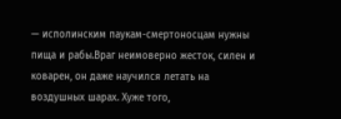— исполинским паукам-смертоносцам нужны пища и рабы.Враг неимоверно жесток, силен и коварен, он даже научился летать на воздушных шарах. Хуже того,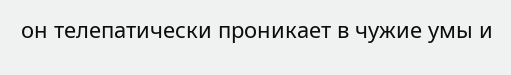он телепатически проникает в чужие умы и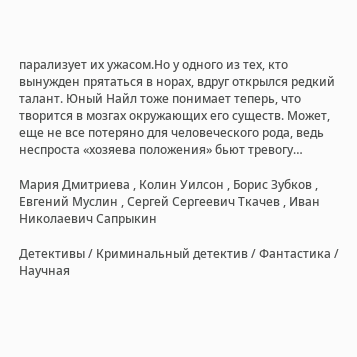парализует их ужасом.Но у одного из тех, кто вынужден прятаться в норах, вдруг открылся редкий талант. Юный Найл тоже понимает теперь, что творится в мозгах окружающих его существ. Может, еще не все потеряно для человеческого рода, ведь неспроста «хозяева положения» бьют тревогу…

Мария Дмитриева , Колин Уилсон , Борис Зубков , Евгений Муслин , Сергей Сергеевич Ткачев , Иван Николаевич Сапрыкин

Детективы / Криминальный детектив / Фантастика / Научная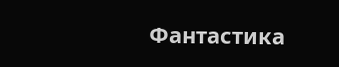Фантастика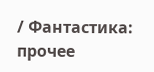/ Фантастика: прочее